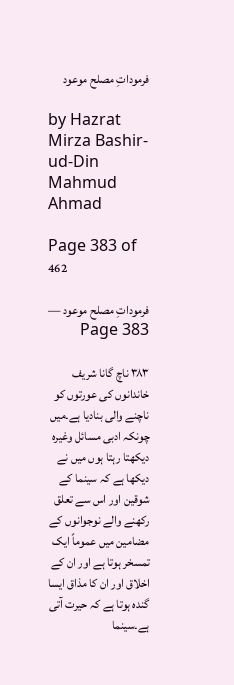فرموداتِ مصلح موعود

by Hazrat Mirza Bashir-ud-Din Mahmud Ahmad

Page 383 of 462

فرموداتِ مصلح موعود — Page 383

۳۸۳ ناچ گانا شریف خاندانوں کی عورتوں کو ناچنے والی بنادیا ہے۔میں چونکہ ادبی مسائل وغیرہ دیکھتا رہتا ہوں میں نے دیکھا ہے کہ سینما کے شوقین اور اس سے تعلق رکھنے والے نوجوانوں کے مضامین میں عموماً ایک تمسخر ہوتا ہے اور ان کے اخلاق اور ان کا مذاق ایسا گندہ ہوتا ہے کہ حیرت آتی ہے۔سینما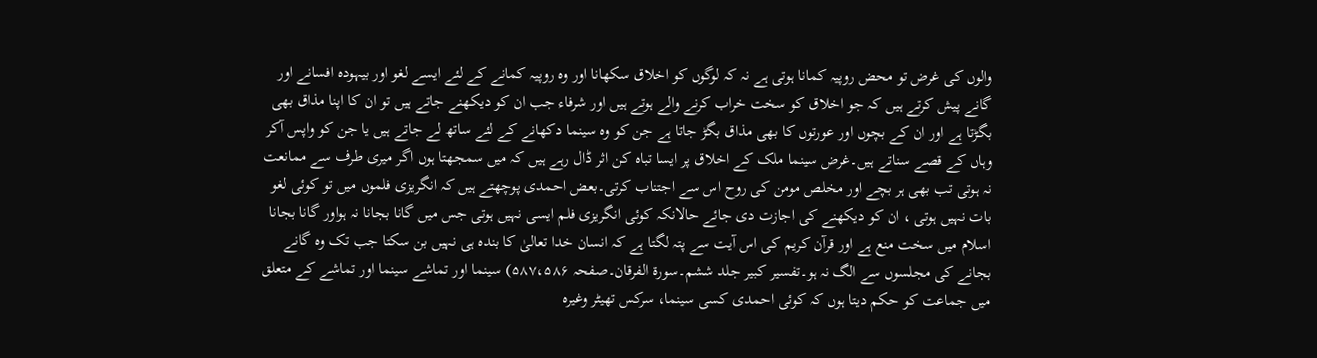والوں کی غرض تو محض روپیہ کمانا ہوتی ہے نہ کہ لوگوں کو اخلاق سکھانا اور وہ روپیہ کمانے کے لئے ایسے لغو اور بیہودہ افسانے اور گانے پیش کرتے ہیں کہ جو اخلاق کو سخت خراب کرنے والے ہوتے ہیں اور شرفاء جب ان کو دیکھنے جاتے ہیں تو ان کا اپنا مذاق بھی بگڑتا ہے اور ان کے بچوں اور عورتوں کا بھی مذاق بگڑ جاتا ہے جن کو وہ سینما دکھانے کے لئے ساتھ لے جاتے ہیں یا جن کو واپس آکر وہاں کے قصے سناتے ہیں۔غرض سینما ملک کے اخلاق پر ایسا تباہ کن اثر ڈال رہے ہیں کہ میں سمجھتا ہوں اگر میری طرف سے ممانعت نہ ہوتی تب بھی ہر بچے اور مخلص مومن کی روح اس سے اجتناب کرتی۔بعض احمدی پوچھتے ہیں کہ انگریزی فلموں میں تو کوئی لغو بات نہیں ہوتی ، ان کو دیکھنے کی اجازت دی جائے حالانکہ کوئی انگریزی فلم ایسی نہیں ہوتی جس میں گانا بجانا نہ ہواور گانا بجانا اسلام میں سخت منع ہے اور قرآن کریم کی اس آیت سے پتہ لگتا ہے کہ انسان خدا تعالیٰ کا بندہ ہی نہیں بن سکتا جب تک وہ گانے بجانے کی مجلسوں سے الگ نہ ہو۔تفسیر کبیر جلد ششم۔سورۃ الفرقان۔صفحہ ۵۸۷،۵۸۶) سینما اور تماشے سینما اور تماشے کے متعلق میں جماعت کو حکم دیتا ہوں کہ کوئی احمدی کسی سینما، سرکس تھیٹر وغیرہ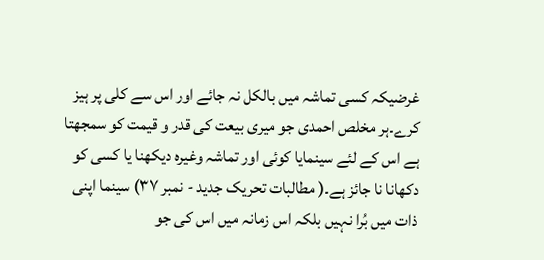غرضیکہ کسی تماشہ میں بالکل نہ جائے اور اس سے کلی پر ہیز کرے۔ہر مخلص احمدی جو میری بیعت کی قدر و قیمت کو سمجھتا ہے اس کے لئے سینمایا کوئی اور تماشہ وغیرہ دیکھنا یا کسی کو دکھانا نا جائز ہے۔( مطالبات تحریک جدید - نمبر ۳۷) سینما اپنی ذات میں بُرا نہیں بلکہ اس زمانہ میں اس کی جو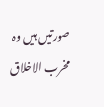صورتیں ہیں وہ مخرب الاخلاق